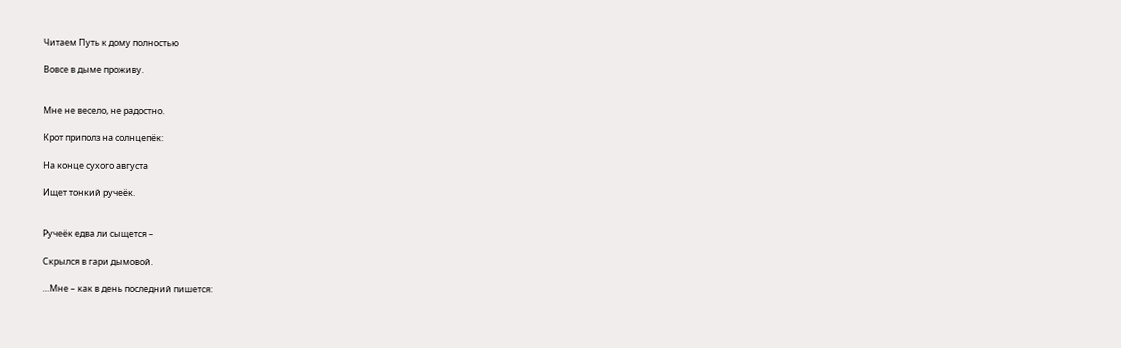Читаем Путь к дому полностью

Вовсе в дыме проживу.


Мне не весело, не радостно.

Крот приполз на солнцепёк:

На конце сухого августа

Ищет тонкий ручеёк.


Ручеёк едва ли сыщется –

Скрылся в гари дымовой.

…Мне – как в день последний пишется: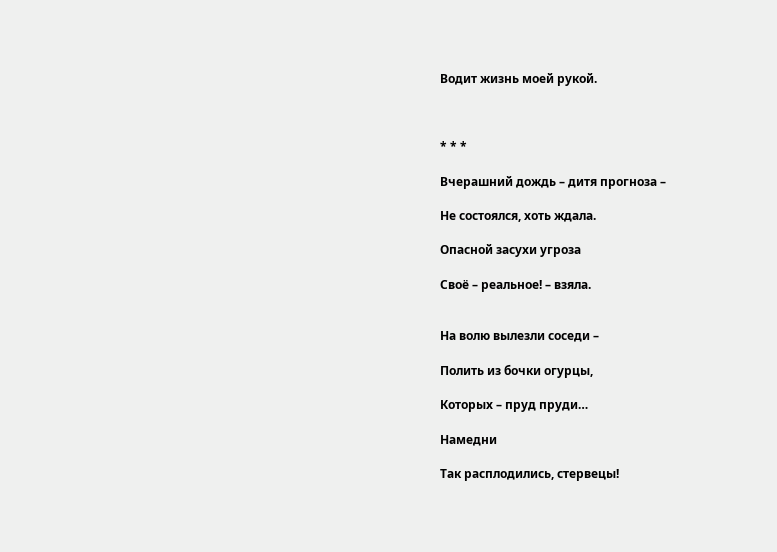Водит жизнь моей рукой.



* * *

Вчерашний дождь – дитя прогноза –

Не состоялся, хоть ждала.

Опасной засухи угроза

Своё – реальное! – взяла.


На волю вылезли соседи –

Полить из бочки огурцы,

Которых – пруд пруди…

Намедни

Так расплодились, стервецы!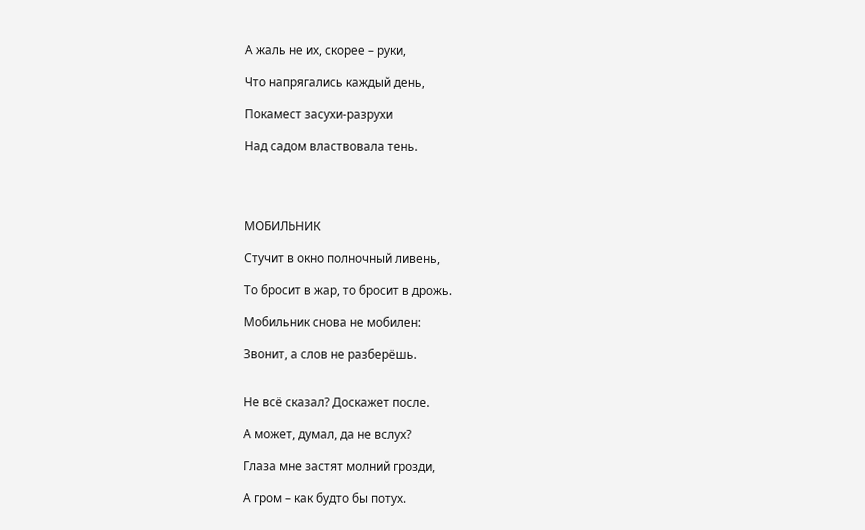А жаль не их, скорее – руки,

Что напрягались каждый день,

Покамест засухи-разрухи

Над садом властвовала тень.




МОБИЛЬНИК

Стучит в окно полночный ливень,

То бросит в жар, то бросит в дрожь.

Мобильник снова не мобилен:

Звонит, а слов не разберёшь.


Не всё сказал? Доскажет после.

А может, думал, да не вслух?

Глаза мне застят молний грозди,

А гром – как будто бы потух.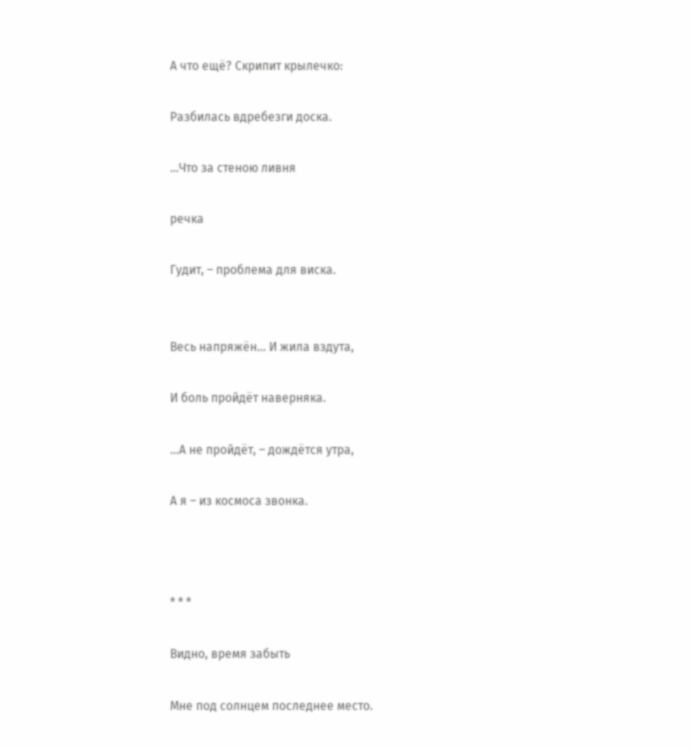А что ещё? Скрипит крылечко:

Разбилась вдребезги доска.

…Что за стеною ливня

речка

Гудит, – проблема для виска.


Весь напряжён… И жила вздута,

И боль пройдёт наверняка.

…А не пройдёт, – дождётся утра,

А я – из космоса звонка.



* * *

Видно, время забыть

Мне под солнцем последнее место.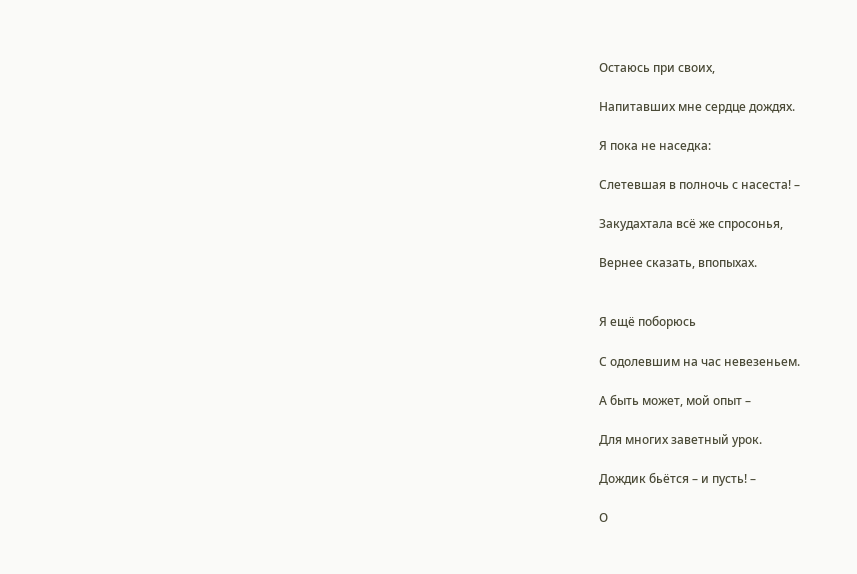Остаюсь при своих,

Напитавших мне сердце дождях.

Я пока не наседка:

Слетевшая в полночь с насеста! –

Закудахтала всё же спросонья,

Вернее сказать, впопыхах.


Я ещё поборюсь

С одолевшим на час невезеньем.

А быть может, мой опыт –

Для многих заветный урок.

Дождик бьётся – и пусть! –

О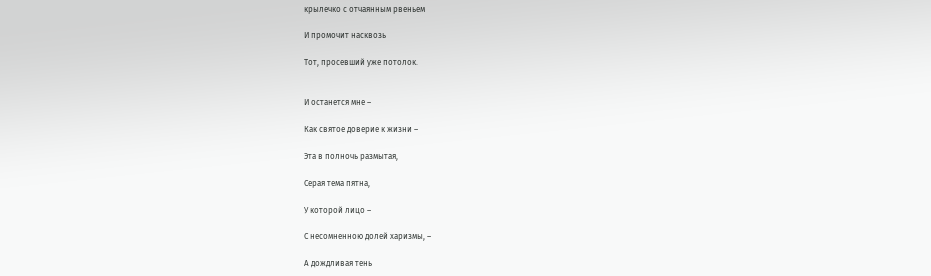крылечко с отчаянным рвеньем

И промочит насквозь

Тот, просевший уже потолок.


И останется мне –

Как святое доверие к жизни –

Эта в полночь размытая,

Серая тема пятна,

У которой лицо –

С несомненною долей харизмы, –

А дождливая тень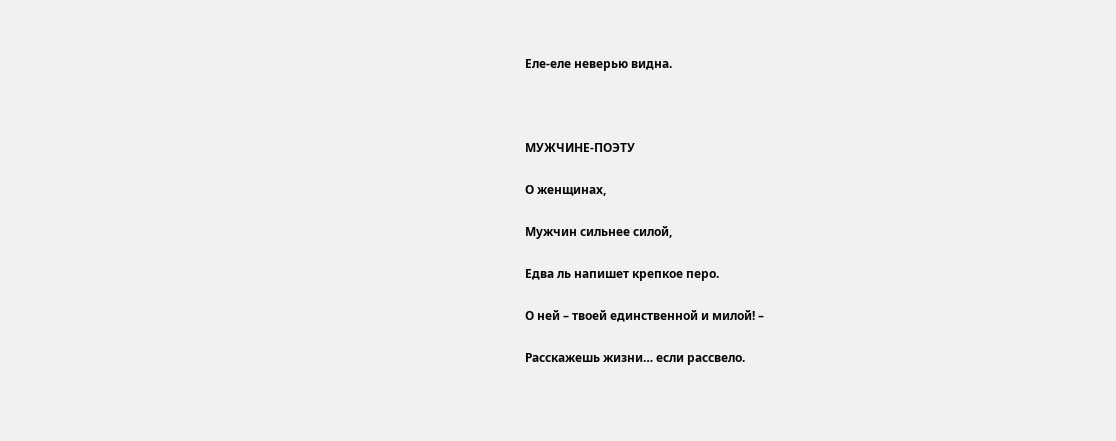Еле-еле неверью видна.



МУЖЧИНЕ-ПОЭТУ

О женщинах,

Мужчин сильнее силой,

Едва ль напишет крепкое перо.

О ней – твоей единственной и милой! –

Расскажешь жизни… если рассвело.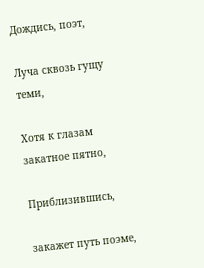Дождись, поэт,

Луча сквозь гущу теми,

Хотя к глазам закатное пятно,

Приблизившись,

закажет путь поэме,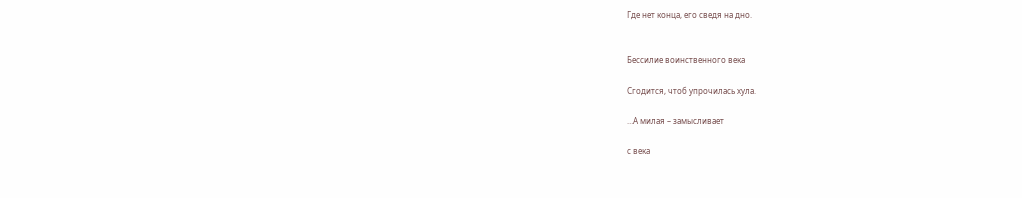Где нет конца, его сведя на дно.


Бессилие воинственного века

Сгодится, чтоб упрочилась хула.

…А милая – замысливает

с века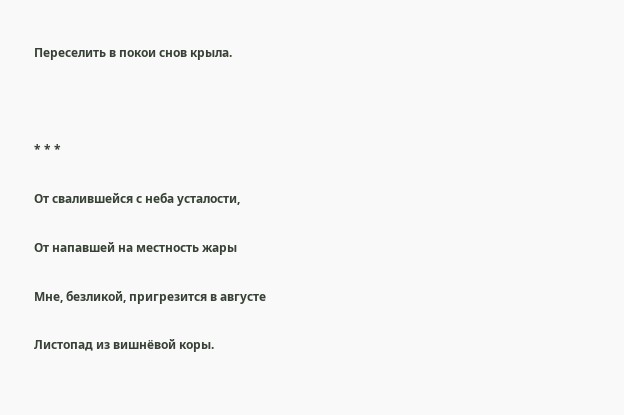Переселить в покои снов крыла.



* * *

От свалившейся с неба усталости,

От напавшей на местность жары

Мне, безликой, пригрезится в августе

Листопад из вишнёвой коры.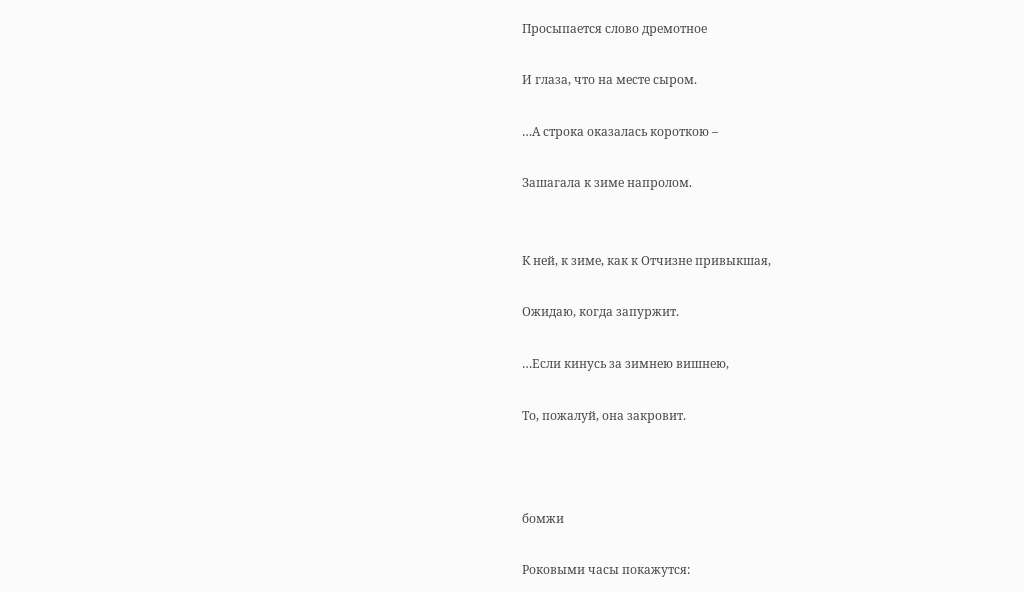Просыпается слово дремотное

И глаза, что на месте сыром.

…А строка оказалась короткою –

Зашагала к зиме напролом.


К ней, к зиме, как к Отчизне привыкшая,

Ожидаю, когда запуржит.

…Если кинусь за зимнею вишнею,

То, пожалуй, она закровит.



бомжи

Роковыми часы покажутся: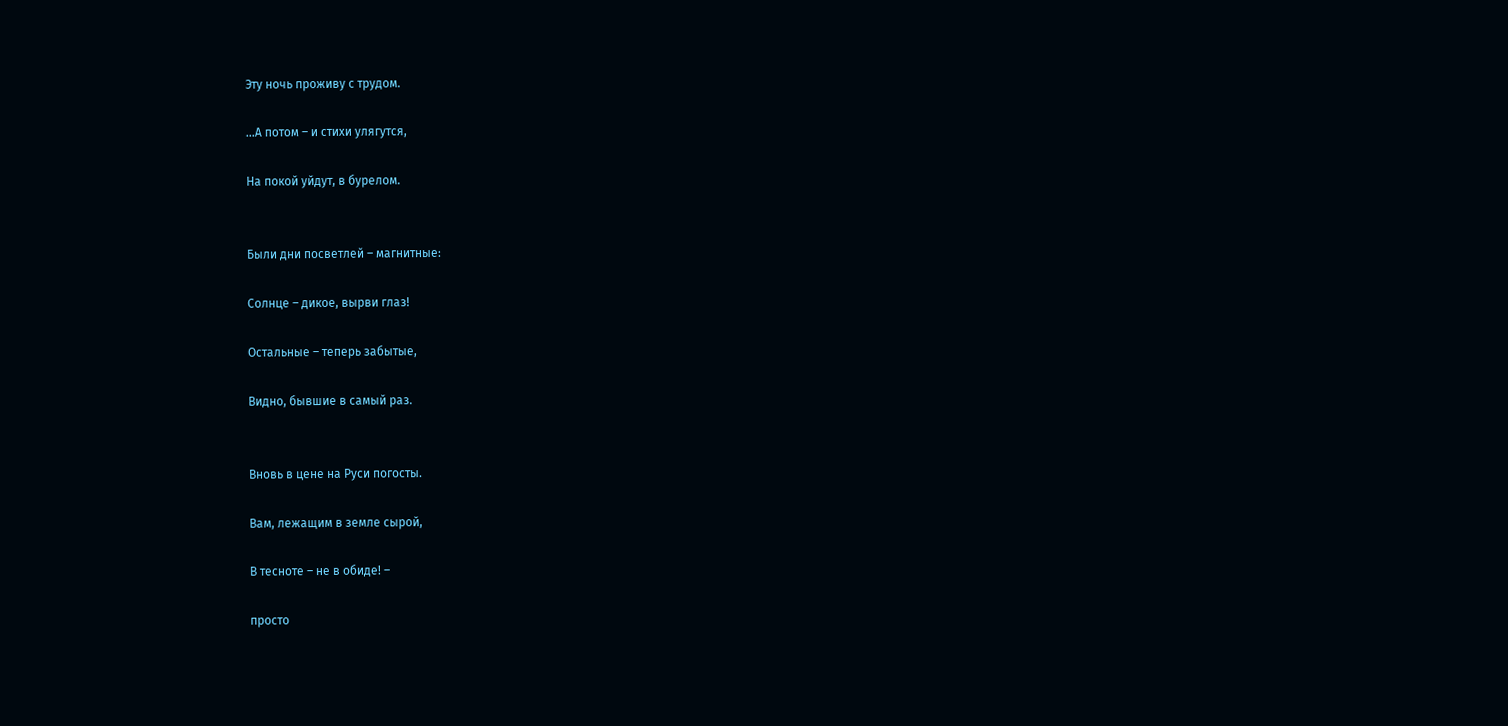Эту ночь проживу с трудом.

…А потом – и стихи улягутся,

На покой уйдут, в бурелом.


Были дни посветлей – магнитные:

Солнце – дикое, вырви глаз!

Остальные – теперь забытые,

Видно, бывшие в самый раз.


Вновь в цене на Руси погосты.

Вам, лежащим в земле сырой,

В тесноте – не в обиде! –

просто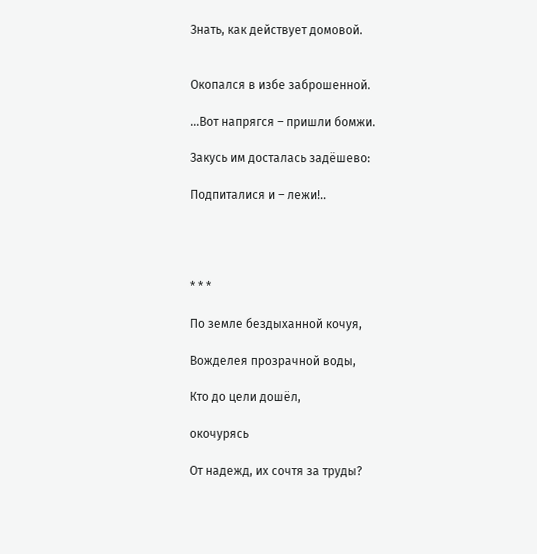Знать, как действует домовой.


Окопался в избе заброшенной.

…Вот напрягся – пришли бомжи.

Закусь им досталась задёшево:

Подпиталися и – лежи!..




* * *

По земле бездыханной кочуя,

Вожделея прозрачной воды,

Кто до цели дошёл,

окочурясь

От надежд, их сочтя за труды?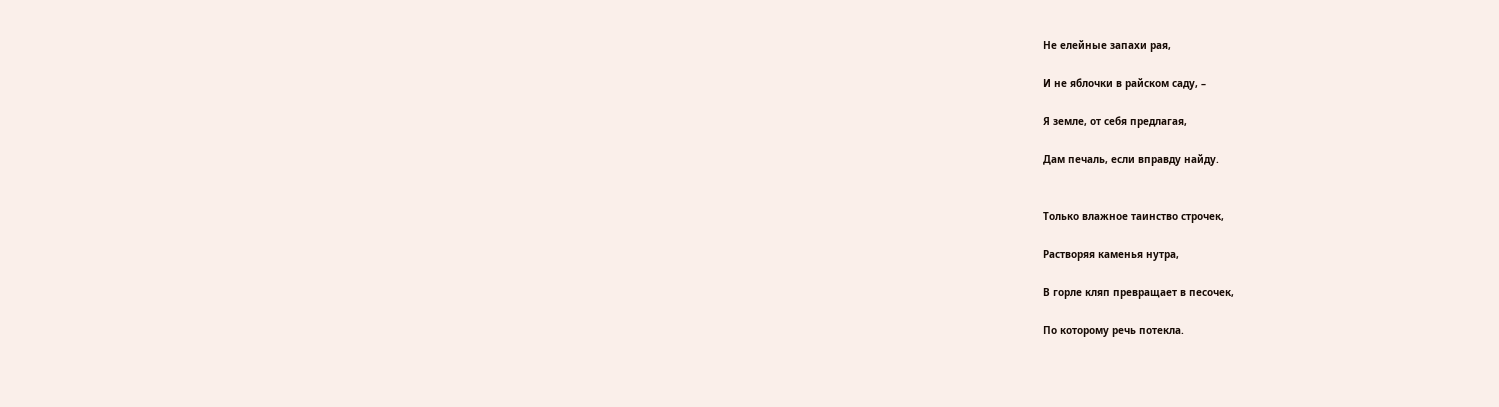Не елейные запахи рая,

И не яблочки в райском саду, –

Я земле, от себя предлагая,

Дам печаль, если вправду найду.


Только влажное таинство строчек,

Растворяя каменья нутра,

В горле кляп превращает в песочек,

По которому речь потекла.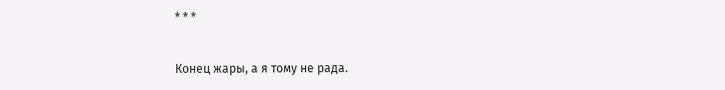* * *

Конец жары, а я тому не рада.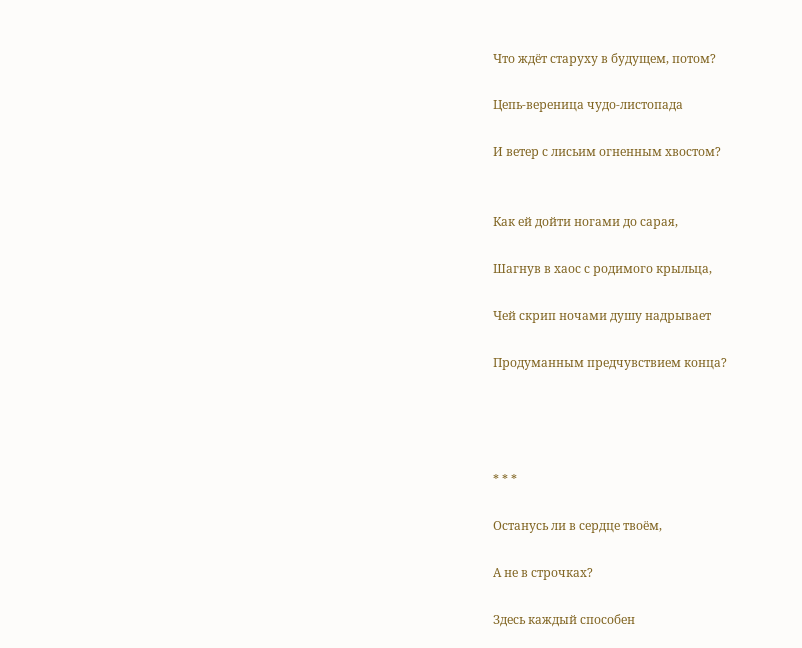Что ждёт старуху в будущем, потом?

Цепь-вереница чудо-листопада

И ветер с лисьим огненным хвостом?


Как ей дойти ногами до сарая,

Шагнув в хаос с родимого крыльца,

Чей скрип ночами душу надрывает

Продуманным предчувствием конца?




* * *

Останусь ли в сердце твоём,

А не в строчках?

Здесь каждый способен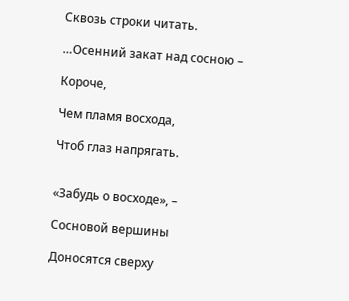Сквозь строки читать.

…Осенний закат над сосною –

Короче,

Чем пламя восхода,

Чтоб глаз напрягать.


«Забудь о восходе», –

Сосновой вершины

Доносятся сверху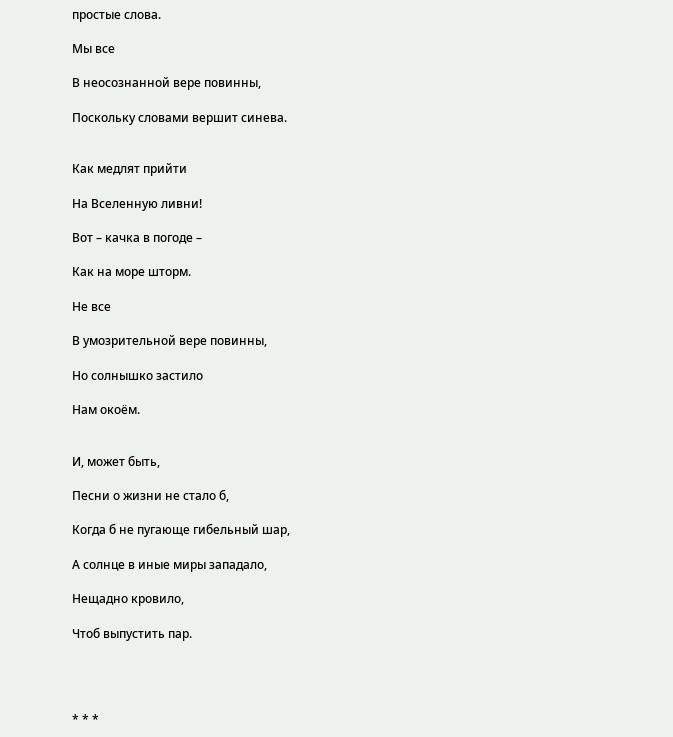простые слова.

Мы все

В неосознанной вере повинны,

Поскольку словами вершит синева.


Как медлят прийти

На Вселенную ливни!

Вот – качка в погоде –

Как на море шторм.

Не все

В умозрительной вере повинны,

Но солнышко застило

Нам окоём.


И, может быть,

Песни о жизни не стало б,

Когда б не пугающе гибельный шар,

А солнце в иные миры западало,

Нещадно кровило,

Чтоб выпустить пар.




* * *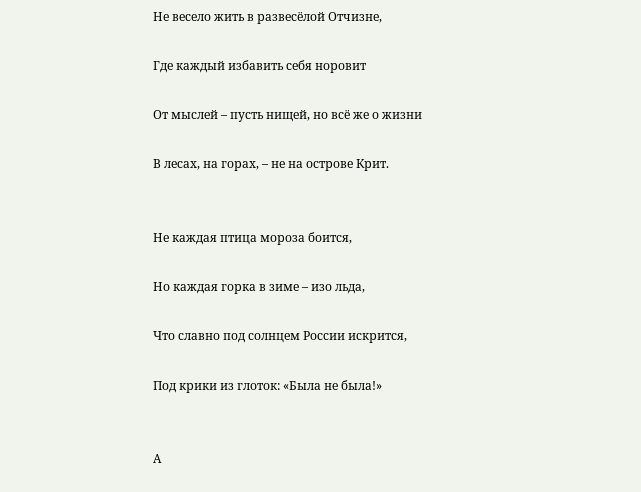Не весело жить в развесёлой Отчизне,

Где каждый избавить себя норовит

От мыслей – пусть нищей, но всё же о жизни

В лесах, на горах, – не на острове Крит.


Не каждая птица мороза боится,

Но каждая горка в зиме – изо льда,

Что славно под солнцем России искрится,

Под крики из глоток: «Была не была!»


А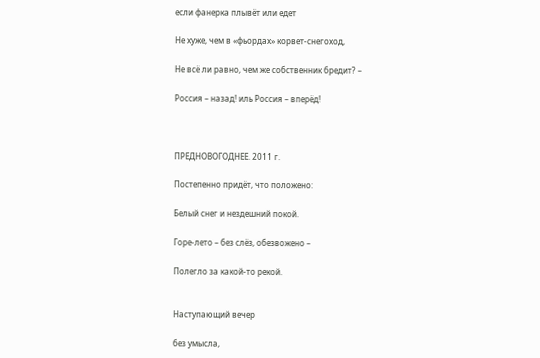если фанерка плывёт или едет

Не хуже, чем в «фьордах» корвет-снегоход,

Не всё ли равно, чем же собственник бредит? –

Россия – назад! иль Россия – вперёд!



ПРЕДНОВОГОДНЕЕ. 2011 г.

Постепенно придёт, что положено:

Белый снег и нездешний покой.

Горе-лето – без слёз, обезвожено –

Полегло за какой-то рекой.


Наступающий вечер

без умысла,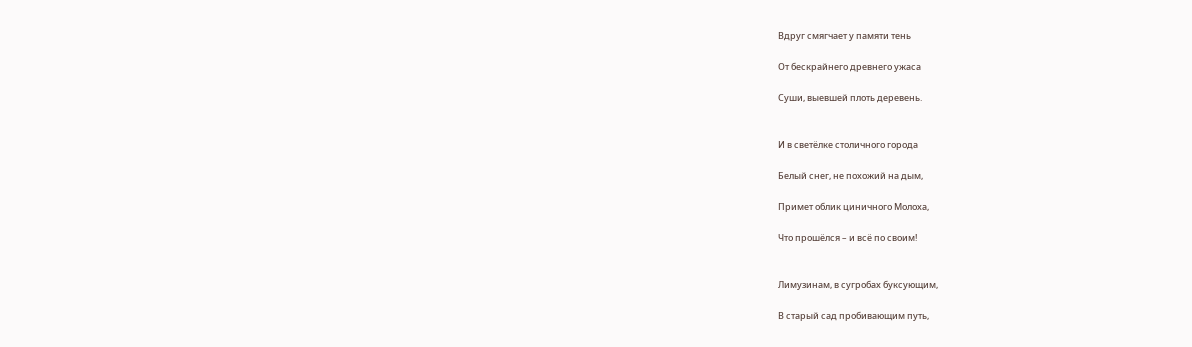Вдруг смягчает у памяти тень

От бескрайнего древнего ужаса

Суши, выевшей плоть деревень.


И в светёлке столичного города

Белый снег, не похожий на дым,

Примет облик циничного Молоха,

Что прошёлся – и всё по своим!


Лимузинам, в сугробах буксующим,

В старый сад пробивающим путь,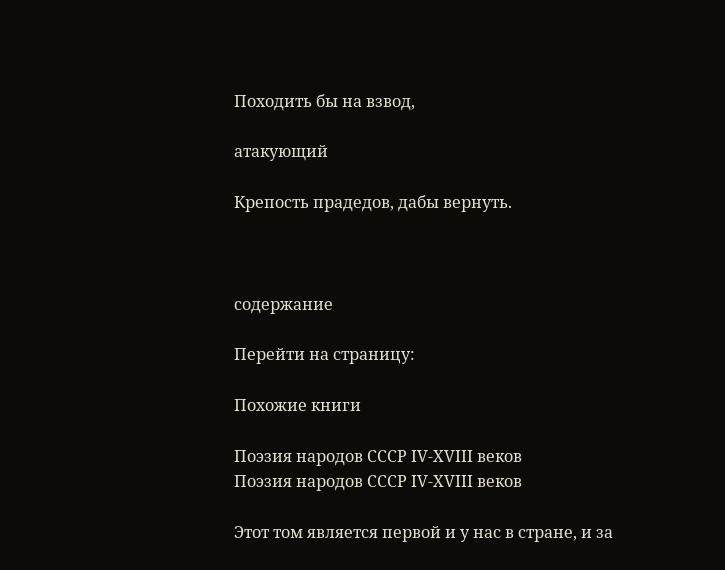Походить бы на взвод,

атакующий

Крепость прадедов, дабы вернуть.



содержание

Перейти на страницу:

Похожие книги

Поэзия народов СССР IV-XVIII веков
Поэзия народов СССР IV-XVIII веков

Этот том является первой и у нас в стране, и за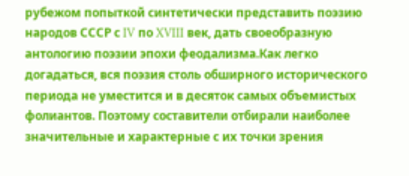рубежом попыткой синтетически представить поэзию народов СССР с IV по XVIII век, дать своеобразную антологию поэзии эпохи феодализма.Как легко догадаться, вся поэзия столь обширного исторического периода не уместится и в десяток самых объемистых фолиантов. Поэтому составители отбирали наиболее значительные и характерные с их точки зрения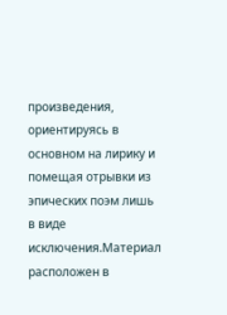произведения, ориентируясь в основном на лирику и помещая отрывки из эпических поэм лишь в виде исключения.Материал расположен в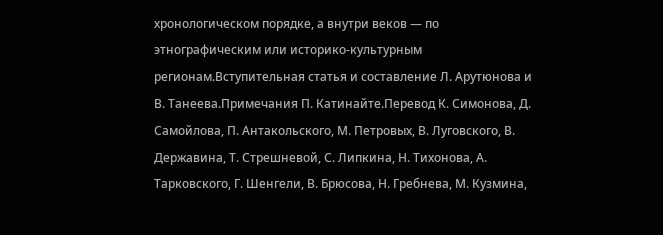хронологическом порядке, а внутри веков — по этнографическим или историко-культурным регионам.Вступительная статья и составление Л. Арутюнова и В. Танеева.Примечания П. Катинайте.Перевод К. Симонова, Д. Самойлова, П. Антакольского, М. Петровых, В. Луговского, В. Державина, Т. Стрешневой, С. Липкина, Н. Тихонова, А. Тарковского, Г. Шенгели, В. Брюсова, Н. Гребнева, М. Кузмина,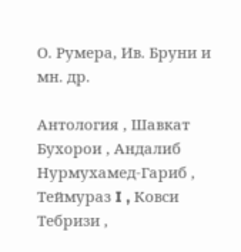О. Румера, Ив. Бруни и мн. др.

Антология , Шавкат Бухорои , Андалиб Нурмухамед-Гариб , Теймураз I , Ковси Тебризи ,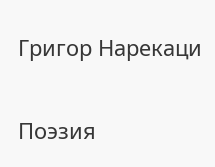Григор Нарекаци

Поэзия